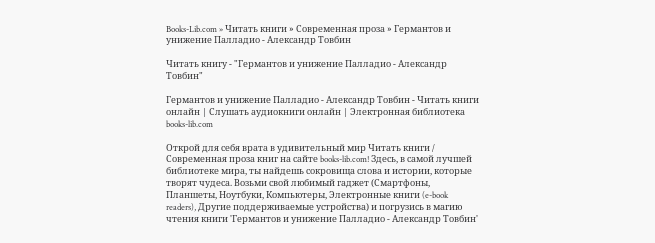Books-Lib.com » Читать книги » Современная проза » Германтов и унижение Палладио - Александр Товбин

Читать книгу - "Германтов и унижение Палладио - Александр Товбин"

Германтов и унижение Палладио - Александр Товбин - Читать книги онлайн | Слушать аудиокниги онлайн | Электронная библиотека books-lib.com

Открой для себя врата в удивительный мир Читать книги / Современная проза книг на сайте books-lib.com! Здесь, в самой лучшей библиотеке мира, ты найдешь сокровища слова и истории, которые творят чудеса. Возьми свой любимый гаджет (Смартфоны, Планшеты, Ноутбуки, Компьютеры, Электронные книги (e-book readers), Другие поддерживаемые устройства) и погрузись в магию чтения книги 'Германтов и унижение Палладио - Александр Товбин'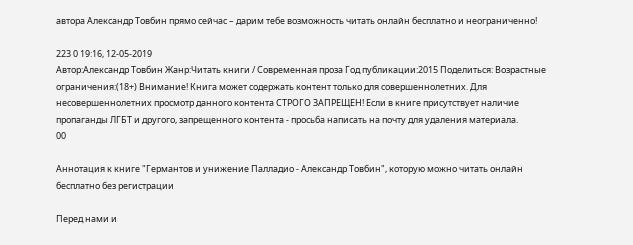автора Александр Товбин прямо сейчас – дарим тебе возможность читать онлайн бесплатно и неограниченно!

223 0 19:16, 12-05-2019
Автор:Александр Товбин Жанр:Читать книги / Современная проза Год публикации:2015 Поделиться: Возрастные ограничения:(18+) Внимание! Книга может содержать контент только для совершеннолетних. Для несовершеннолетних просмотр данного контента СТРОГО ЗАПРЕЩЕН! Если в книге присутствует наличие пропаганды ЛГБТ и другого, запрещенного контента - просьба написать на почту для удаления материала.
00

Аннотация к книге "Германтов и унижение Палладио - Александр Товбин", которую можно читать онлайн бесплатно без регистрации

Перед нами и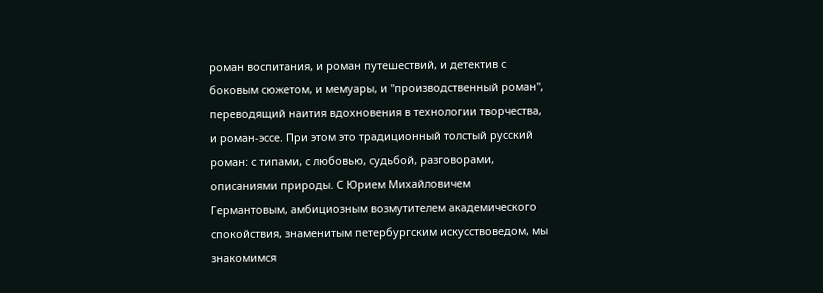роман воспитания, и роман путешествий, и детектив с боковым сюжетом, и мемуары, и "производственный роман", переводящий наития вдохновения в технологии творчества, и роман-эссе. При этом это традиционный толстый русский роман: с типами, с любовью, судьбой, разговорами, описаниями природы. С Юрием Михайловичем Германтовым, амбициозным возмутителем академического спокойствия, знаменитым петербургским искусствоведом, мы знакомимся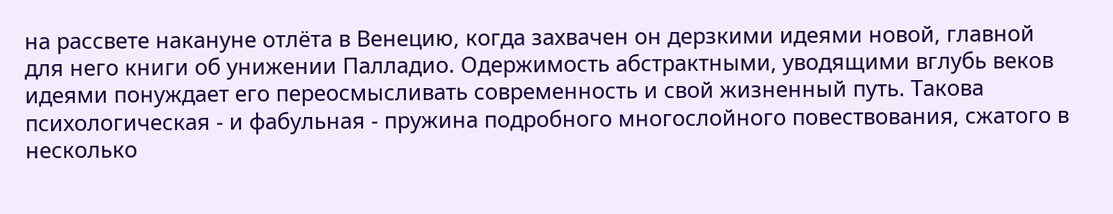на рассвете накануне отлёта в Венецию, когда захвачен он дерзкими идеями новой, главной для него книги об унижении Палладио. Одержимость абстрактными, уводящими вглубь веков идеями понуждает его переосмысливать современность и свой жизненный путь. Такова психологическая - и фабульная - пружина подробного многослойного повествования, сжатого в несколько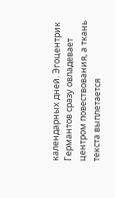календарных дней. Эгоцентрик Германтов сразу овладевает центром повествования, а ткань текста выплетается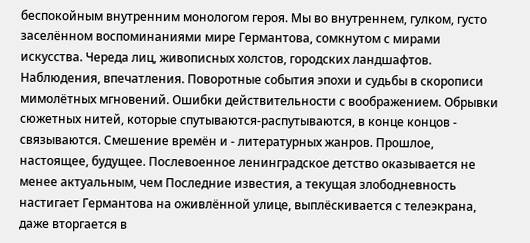беспокойным внутренним монологом героя. Мы во внутреннем, гулком, густо заселённом воспоминаниями мире Германтова, сомкнутом с мирами искусства. Череда лиц, живописных холстов, городских ландшафтов. Наблюдения, впечатления. Поворотные события эпохи и судьбы в скорописи мимолётных мгновений. Ошибки действительности с воображением. Обрывки сюжетных нитей, которые спутываются-распутываются, в конце концов - связываются. Смешение времён и - литературных жанров. Прошлое, настоящее, будущее. Послевоенное ленинградское детство оказывается не менее актуальным, чем Последние известия, а текущая злободневность настигает Германтова на оживлённой улице, выплёскивается с телеэкрана, даже вторгается в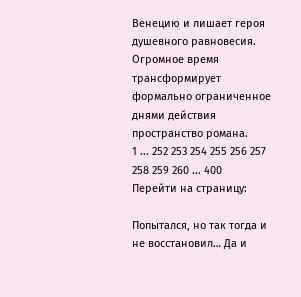Венецию и лишает героя душевного равновесия. Огромное время трансформирует формально ограниченное днями действия пространство романа.
1 ... 252 253 254 255 256 257 258 259 260 ... 400
Перейти на страницу:

Попытался, но так тогда и не восстановил… Да и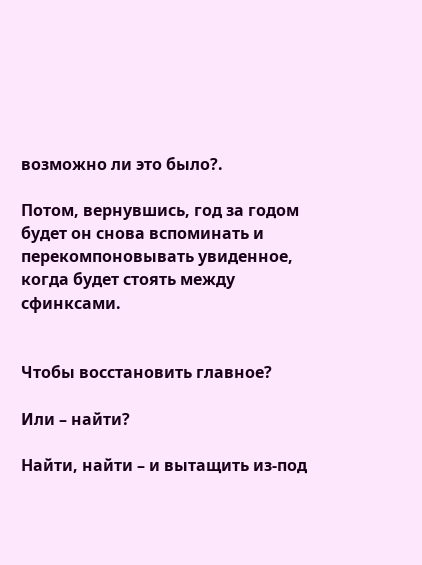возможно ли это было?.

Потом, вернувшись, год за годом будет он снова вспоминать и перекомпоновывать увиденное, когда будет стоять между сфинксами.


Чтобы восстановить главное?

Или – найти?

Найти, найти – и вытащить из-под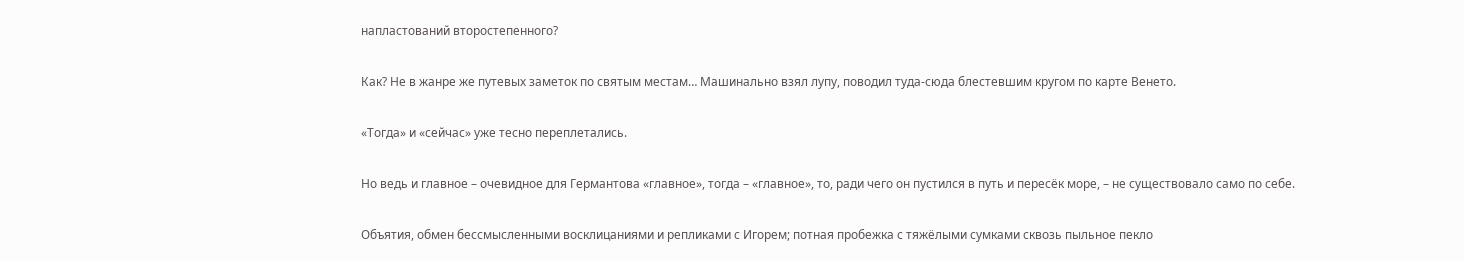напластований второстепенного?

Как? Не в жанре же путевых заметок по святым местам… Машинально взял лупу, поводил туда-сюда блестевшим кругом по карте Венето.

«Тогда» и «сейчас» уже тесно переплетались.

Но ведь и главное – очевидное для Германтова «главное», тогда – «главное», то, ради чего он пустился в путь и пересёк море, – не существовало само по себе.

Объятия, обмен бессмысленными восклицаниями и репликами с Игорем; потная пробежка с тяжёлыми сумками сквозь пыльное пекло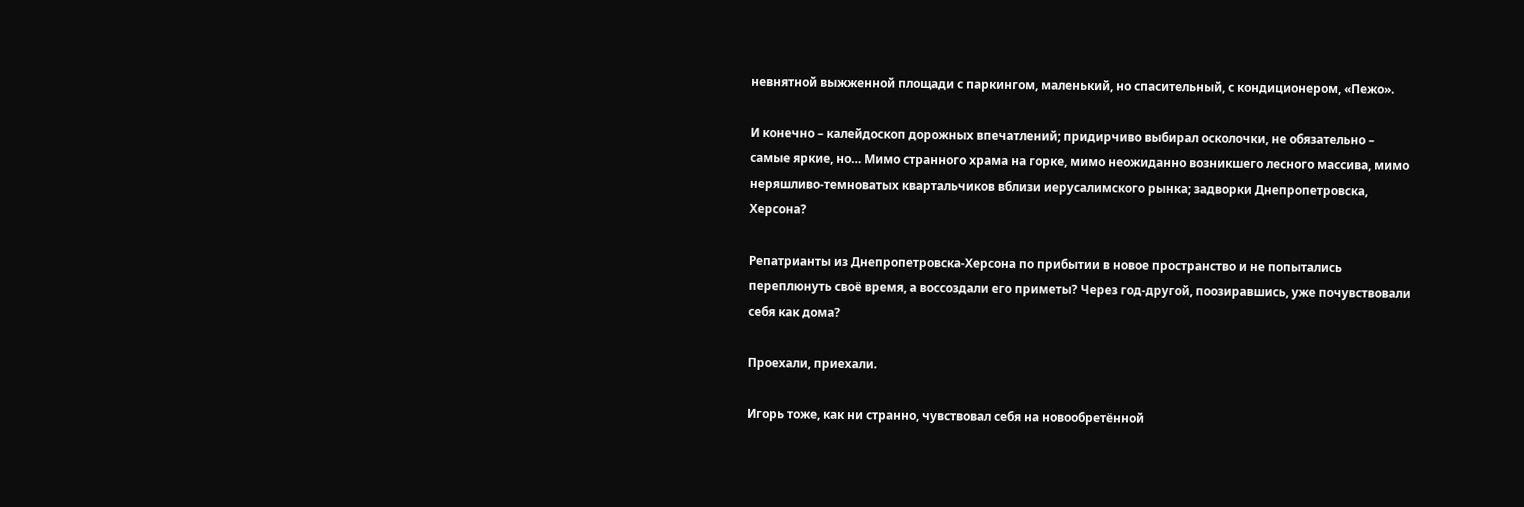невнятной выжженной площади с паркингом, маленький, но спасительный, с кондиционером, «Пежо».

И конечно – калейдоскоп дорожных впечатлений; придирчиво выбирал осколочки, не обязательно – самые яркие, но… Мимо странного храма на горке, мимо неожиданно возникшего лесного массива, мимо неряшливо-темноватых квартальчиков вблизи иерусалимского рынка; задворки Днепропетровска, Херсона?

Репатрианты из Днепропетровска-Херсона по прибытии в новое пространство и не попытались переплюнуть своё время, а воссоздали его приметы? Через год-другой, поозиравшись, уже почувствовали себя как дома?

Проехали, приехали.

Игорь тоже, как ни странно, чувствовал себя на новообретённой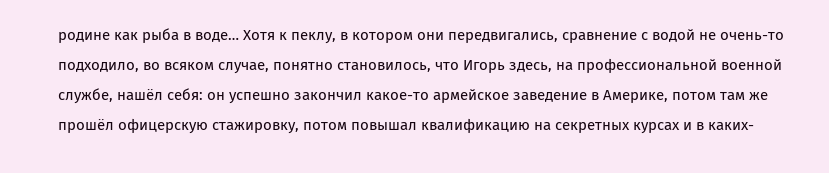родине как рыба в воде… Хотя к пеклу, в котором они передвигались, сравнение с водой не очень-то подходило, во всяком случае, понятно становилось, что Игорь здесь, на профессиональной военной службе, нашёл себя: он успешно закончил какое-то армейское заведение в Америке, потом там же прошёл офицерскую стажировку, потом повышал квалификацию на секретных курсах и в каких-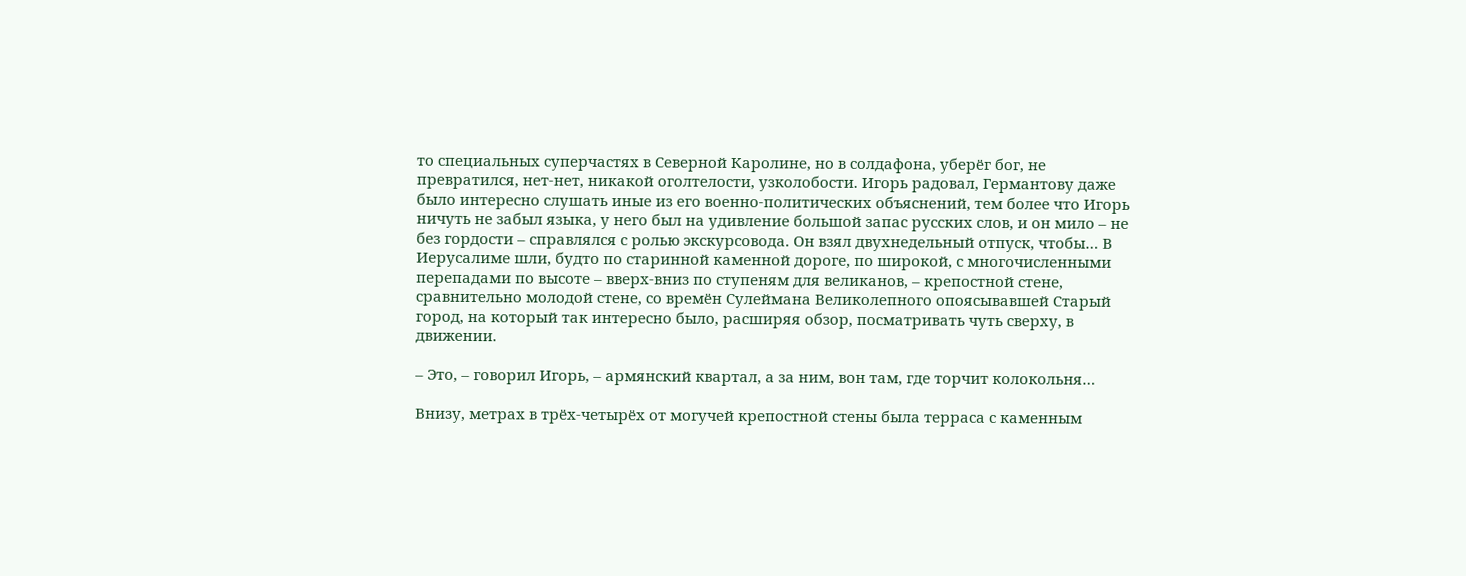то специальных суперчастях в Северной Каролине, но в солдафона, уберёг бог, не превратился, нет-нет, никакой оголтелости, узколобости. Игорь радовал, Германтову даже было интересно слушать иные из его военно-политических объяснений, тем более что Игорь ничуть не забыл языка, у него был на удивление большой запас русских слов, и он мило – не без гордости – справлялся с ролью экскурсовода. Он взял двухнедельный отпуск, чтобы… В Иерусалиме шли, будто по старинной каменной дороге, по широкой, с многочисленными перепадами по высоте – вверх-вниз по ступеням для великанов, – крепостной стене, сравнительно молодой стене, со времён Сулеймана Великолепного опоясывавшей Старый город, на который так интересно было, расширяя обзор, посматривать чуть сверху, в движении.

– Это, – говорил Игорь, – армянский квартал, а за ним, вон там, где торчит колокольня…

Внизу, метрах в трёх-четырёх от могучей крепостной стены была терраса с каменным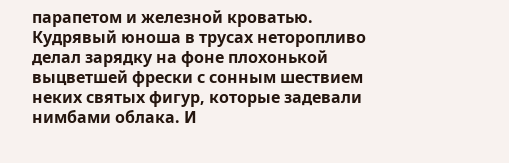парапетом и железной кроватью. Кудрявый юноша в трусах неторопливо делал зарядку на фоне плохонькой выцветшей фрески с сонным шествием неких святых фигур, которые задевали нимбами облака. И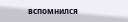вспомнился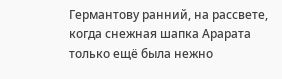Германтову ранний, на рассвете, когда снежная шапка Арарата только ещё была нежно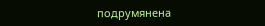подрумянена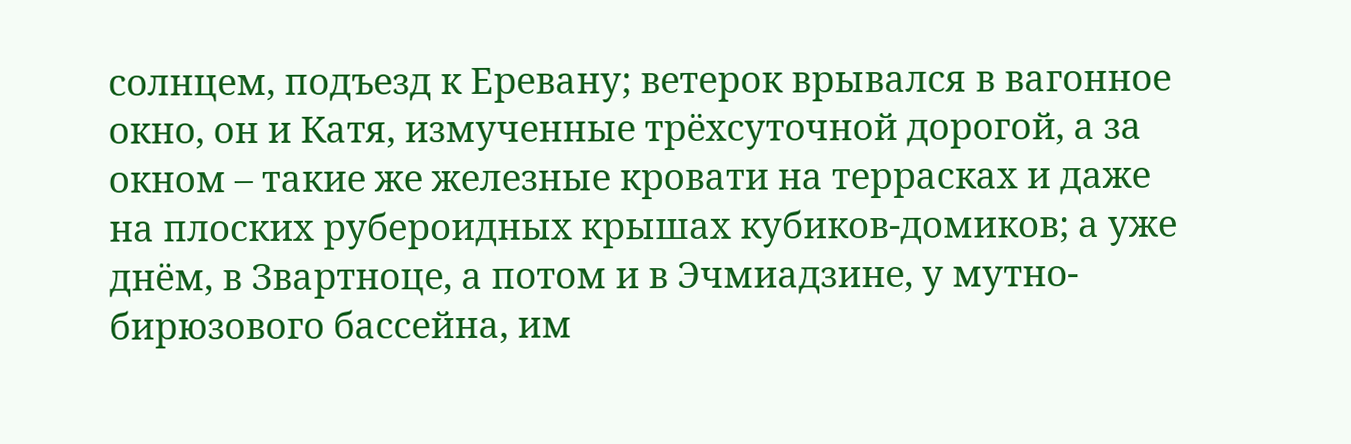солнцем, подъезд к Еревану; ветерок врывался в вагонное окно, он и Катя, измученные трёхсуточной дорогой, а за окном – такие же железные кровати на террасках и даже на плоских рубероидных крышах кубиков-домиков; а уже днём, в Звартноце, а потом и в Эчмиадзине, у мутно-бирюзового бассейна, им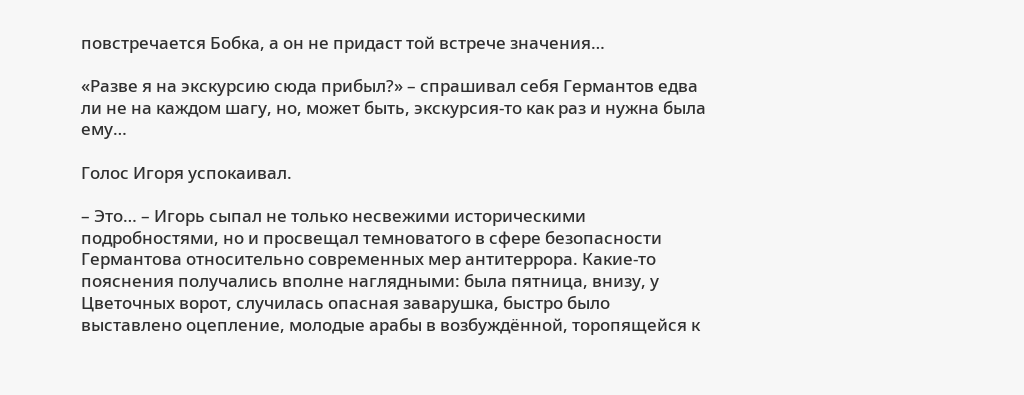повстречается Бобка, а он не придаст той встрече значения…

«Разве я на экскурсию сюда прибыл?» – спрашивал себя Германтов едва ли не на каждом шагу, но, может быть, экскурсия-то как раз и нужна была ему…

Голос Игоря успокаивал.

– Это… – Игорь сыпал не только несвежими историческими подробностями, но и просвещал темноватого в сфере безопасности Германтова относительно современных мер антитеррора. Какие-то пояснения получались вполне наглядными: была пятница, внизу, у Цветочных ворот, случилась опасная заварушка, быстро было выставлено оцепление, молодые арабы в возбуждённой, торопящейся к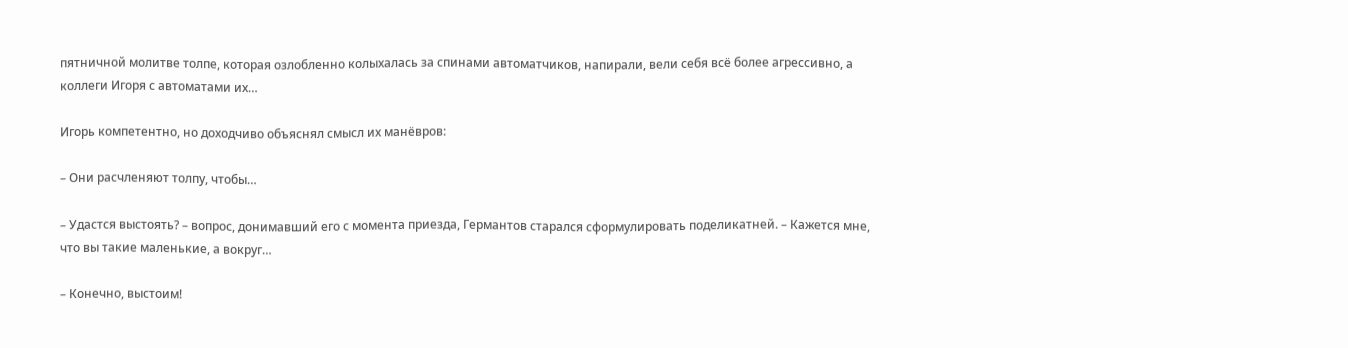пятничной молитве толпе, которая озлобленно колыхалась за спинами автоматчиков, напирали, вели себя всё более агрессивно, а коллеги Игоря с автоматами их…

Игорь компетентно, но доходчиво объяснял смысл их манёвров:

– Они расчленяют толпу, чтобы…

– Удастся выстоять? – вопрос, донимавший его с момента приезда, Германтов старался сформулировать поделикатней. – Кажется мне, что вы такие маленькие, а вокруг…

– Конечно, выстоим!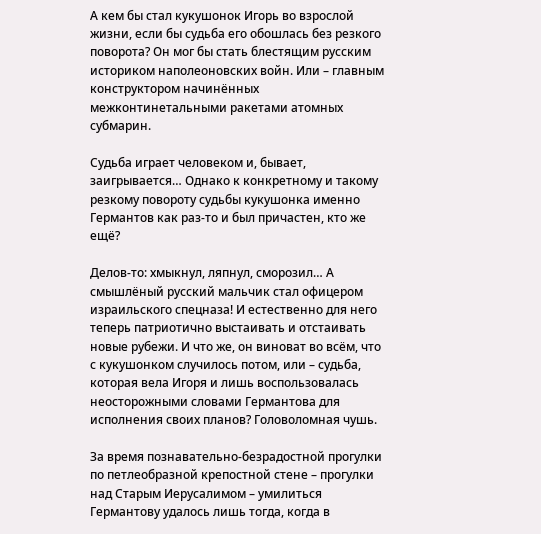А кем бы стал кукушонок Игорь во взрослой жизни, если бы судьба его обошлась без резкого поворота? Он мог бы стать блестящим русским историком наполеоновских войн. Или – главным конструктором начинённых межконтинетальными ракетами атомных субмарин.

Судьба играет человеком и, бывает, заигрывается… Однако к конкретному и такому резкому повороту судьбы кукушонка именно Германтов как раз-то и был причастен, кто же ещё?

Делов-то: хмыкнул, ляпнул, сморозил… А смышлёный русский мальчик стал офицером израильского спецназа! И естественно для него теперь патриотично выстаивать и отстаивать новые рубежи. И что же, он виноват во всём, что с кукушонком случилось потом, или – судьба, которая вела Игоря и лишь воспользовалась неосторожными словами Германтова для исполнения своих планов? Головоломная чушь.

За время познавательно-безрадостной прогулки по петлеобразной крепостной стене – прогулки над Старым Иерусалимом – умилиться Германтову удалось лишь тогда, когда в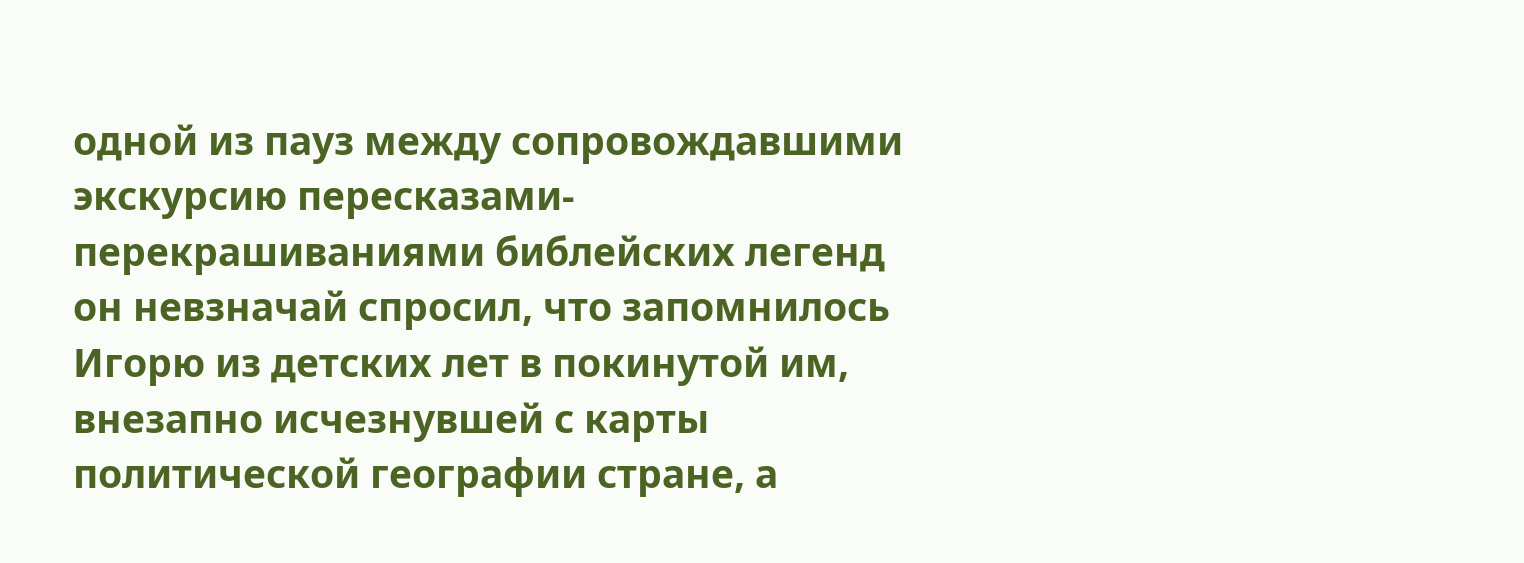одной из пауз между сопровождавшими экскурсию пересказами-перекрашиваниями библейских легенд он невзначай спросил, что запомнилось Игорю из детских лет в покинутой им, внезапно исчезнувшей с карты политической географии стране, а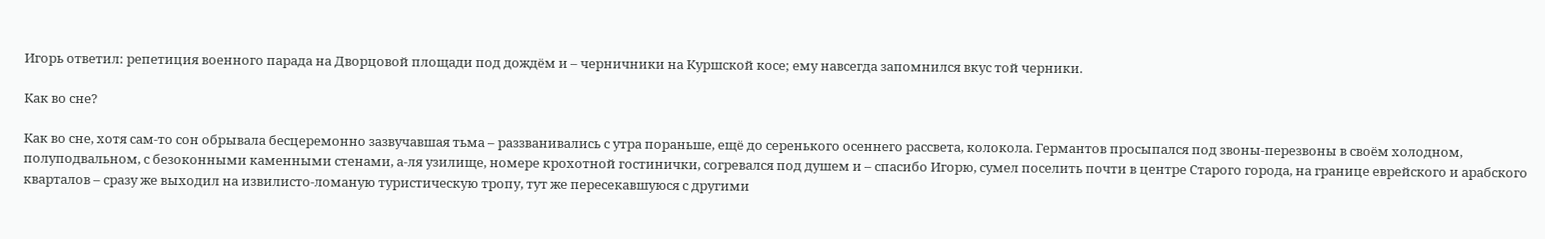Игорь ответил: репетиция военного парада на Дворцовой площади под дождём и – черничники на Куршской косе; ему навсегда запомнился вкус той черники.

Как во сне?

Как во сне, хотя сам-то сон обрывала бесцеремонно зазвучавшая тьма – раззванивались с утра пораньше, ещё до серенького осеннего рассвета, колокола. Германтов просыпался под звоны-перезвоны в своём холодном, полуподвальном, с безоконными каменными стенами, а‑ля узилище, номере крохотной гостинички, согревался под душем и – спасибо Игорю, сумел поселить почти в центре Старого города, на границе еврейского и арабского кварталов – сразу же выходил на извилисто-ломаную туристическую тропу, тут же пересекавшуюся с другими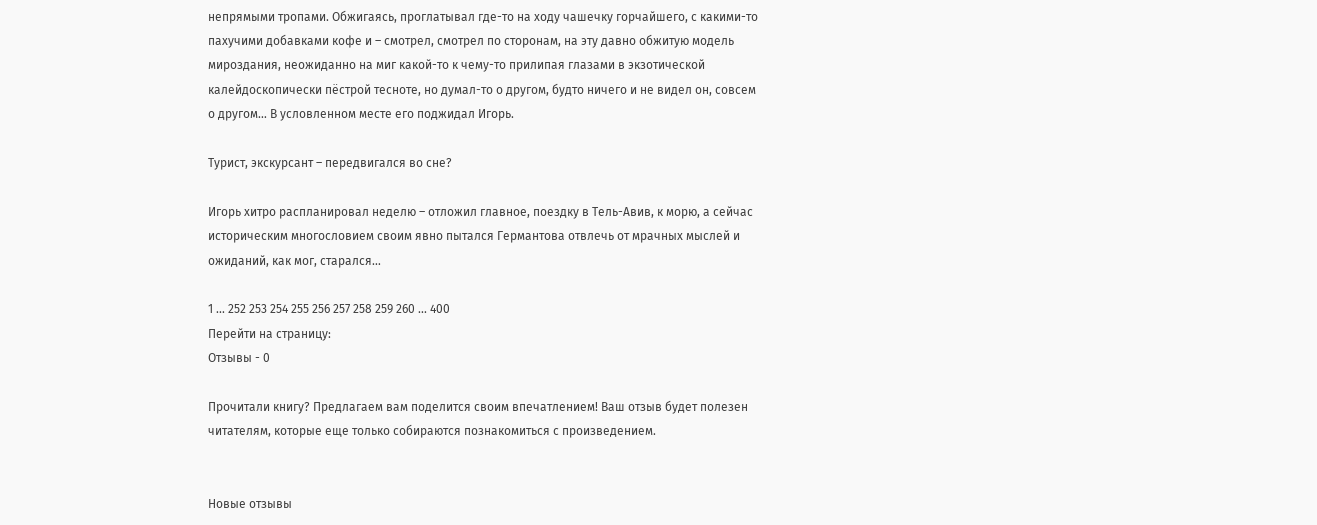непрямыми тропами. Обжигаясь, проглатывал где-то на ходу чашечку горчайшего, с какими-то пахучими добавками кофе и – смотрел, смотрел по сторонам, на эту давно обжитую модель мироздания, неожиданно на миг какой-то к чему-то прилипая глазами в экзотической калейдоскопически пёстрой тесноте, но думал-то о другом, будто ничего и не видел он, совсем о другом… В условленном месте его поджидал Игорь.

Турист, экскурсант – передвигался во сне?

Игорь хитро распланировал неделю – отложил главное, поездку в Тель-Авив, к морю, а сейчас историческим многословием своим явно пытался Германтова отвлечь от мрачных мыслей и ожиданий, как мог, старался…

1 ... 252 253 254 255 256 257 258 259 260 ... 400
Перейти на страницу:
Отзывы - 0

Прочитали книгу? Предлагаем вам поделится своим впечатлением! Ваш отзыв будет полезен читателям, которые еще только собираются познакомиться с произведением.


Новые отзывы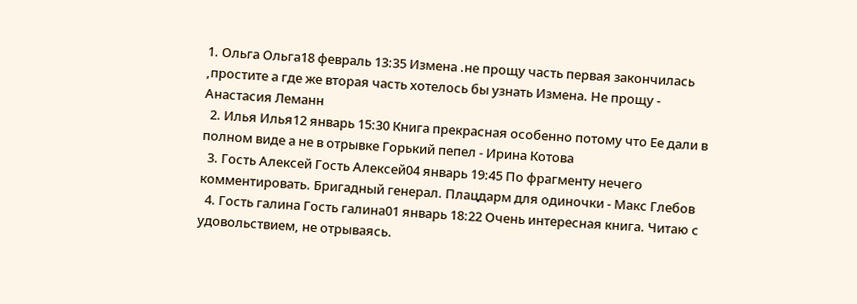1. Ольга Ольга18 февраль 13:35 Измена .не прощу часть первая закончилась ,простите а где же вторая часть хотелось бы узнать Измена. Не прощу - Анастасия Леманн
  2. Илья Илья12 январь 15:30 Книга прекрасная особенно потому что Ее дали в полном виде а не в отрывке Горький пепел - Ирина Котова
  3. Гость Алексей Гость Алексей04 январь 19:45 По фрагменту нечего комментировать. Бригадный генерал. Плацдарм для одиночки - Макс Глебов
  4. Гость галина Гость галина01 январь 18:22 Очень интересная книга. Читаю с удовольствием, не отрываясь.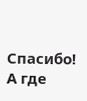Спасибо! А где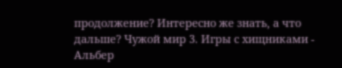продолжение? Интересно же знать, а что дальше? Чужой мир 3. Игры с хищниками - Альбер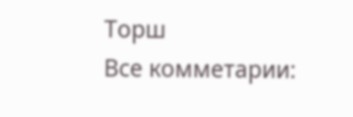Торш
Все комметарии: